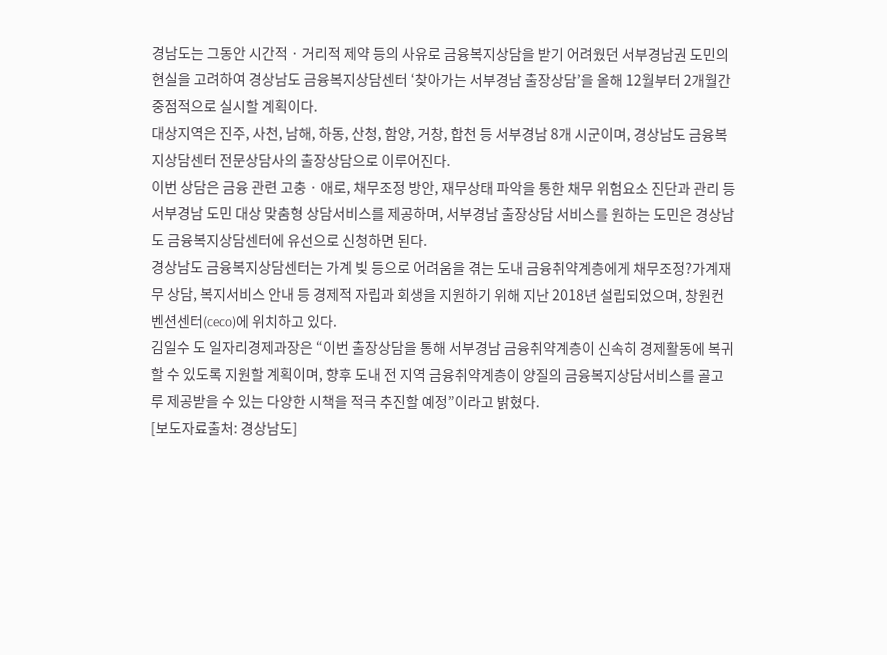경남도는 그동안 시간적 · 거리적 제약 등의 사유로 금융복지상담을 받기 어려웠던 서부경남권 도민의 현실을 고려하여 경상남도 금융복지상담센터 ‘찾아가는 서부경남 출장상담’을 올해 12월부터 2개월간 중점적으로 실시할 계획이다.
대상지역은 진주, 사천, 남해, 하동, 산청, 함양, 거창, 합천 등 서부경남 8개 시군이며, 경상남도 금융복지상담센터 전문상담사의 출장상담으로 이루어진다.
이번 상담은 금융 관련 고충 · 애로, 채무조정 방안, 재무상태 파악을 통한 채무 위험요소 진단과 관리 등 서부경남 도민 대상 맞춤형 상담서비스를 제공하며, 서부경남 출장상담 서비스를 원하는 도민은 경상남도 금융복지상담센터에 유선으로 신청하면 된다.
경상남도 금융복지상담센터는 가계 빚 등으로 어려움을 겪는 도내 금융취약계층에게 채무조정?가계재무 상담, 복지서비스 안내 등 경제적 자립과 회생을 지원하기 위해 지난 2018년 설립되었으며, 창원컨벤션센터(ceco)에 위치하고 있다.
김일수 도 일자리경제과장은 “이번 출장상담을 통해 서부경남 금융취약계층이 신속히 경제활동에 복귀할 수 있도록 지원할 계획이며, 향후 도내 전 지역 금융취약계층이 양질의 금융복지상담서비스를 골고루 제공받을 수 있는 다양한 시책을 적극 추진할 예정”이라고 밝혔다.
[보도자료출처: 경상남도]